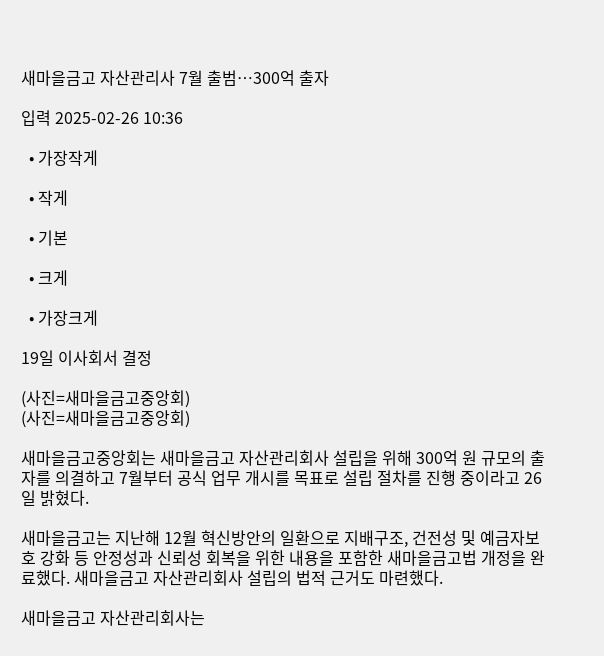새마을금고 자산관리사 7월 출범…300억 출자

입력 2025-02-26 10:36

  • 가장작게

  • 작게

  • 기본

  • 크게

  • 가장크게

19일 이사회서 결정

(사진=새마을금고중앙회)
(사진=새마을금고중앙회)

새마을금고중앙회는 새마을금고 자산관리회사 설립을 위해 300억 원 규모의 출자를 의결하고 7월부터 공식 업무 개시를 목표로 설립 절차를 진행 중이라고 26일 밝혔다.

새마을금고는 지난해 12월 혁신방안의 일환으로 지배구조, 건전성 및 예금자보호 강화 등 안정성과 신뢰성 회복을 위한 내용을 포함한 새마을금고법 개정을 완료했다. 새마을금고 자산관리회사 설립의 법적 근거도 마련했다.

새마을금고 자산관리회사는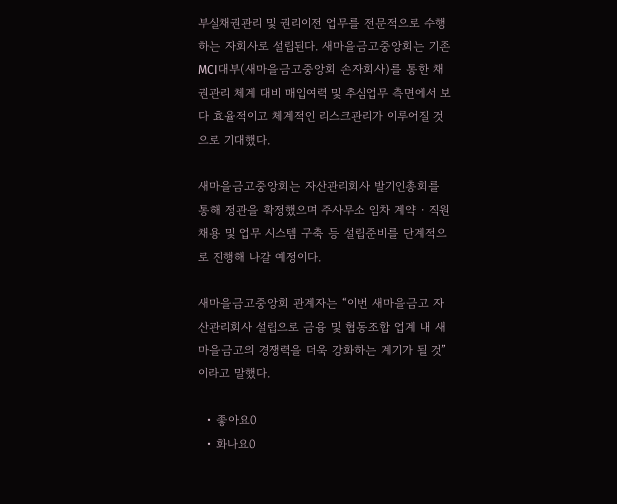부실채권관리 및 권리이전 업무를 전문적으로 수행하는 자회사로 설립된다. 새마을금고중앙회는 기존 MCI대부(새마을금고중앙회 손자회사)를 통한 채권관리 체계 대비 매입여력 및 추심업무 측면에서 보다 효율적이고 체계적인 리스크관리가 이루어질 것으로 기대했다.

새마을금고중앙회는 자산관리회사 발기인총회를 통해 정관을 확정했으며 주사무소 임차 계약 · 직원 채용 및 업무 시스템 구축 등 설립준비를 단계적으로 진행해 나갈 예정이다.

새마을금고중앙회 관계자는 “이번 새마을금고 자산관리회사 설립으로 금융 및 협동조합 업계 내 새마을금고의 경쟁력을 더욱 강화하는 계기가 될 것”이라고 말했다.

  • 좋아요0
  • 화나요0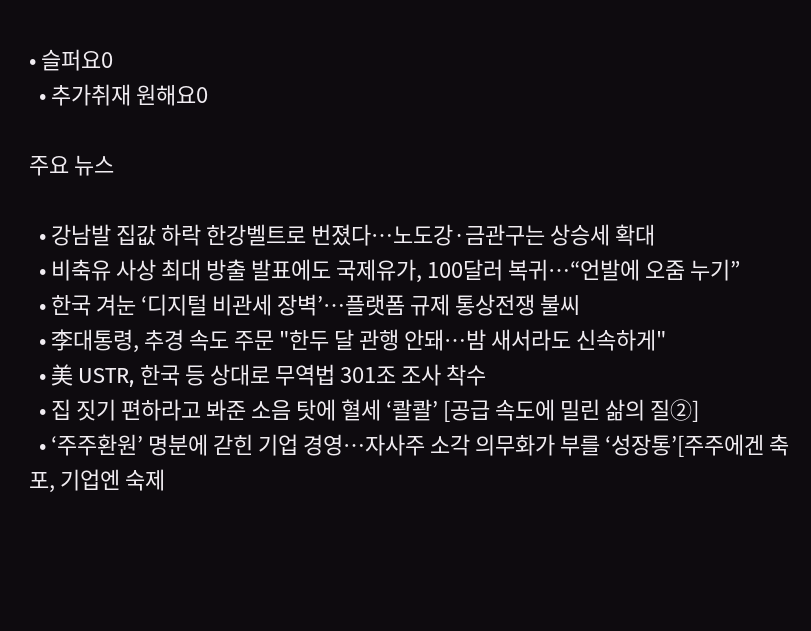• 슬퍼요0
  • 추가취재 원해요0

주요 뉴스

  • 강남발 집값 하락 한강벨트로 번졌다⋯노도강·금관구는 상승세 확대
  • 비축유 사상 최대 방출 발표에도 국제유가, 100달러 복귀⋯“언발에 오줌 누기”
  • 한국 겨눈 ‘디지털 비관세 장벽’…플랫폼 규제 통상전쟁 불씨
  • 李대통령, 추경 속도 주문 "한두 달 관행 안돼…밤 새서라도 신속하게"
  • 美 USTR, 한국 등 상대로 무역법 301조 조사 착수
  • 집 짓기 편하라고 봐준 소음 탓에 혈세 ‘콸콸’ [공급 속도에 밀린 삶의 질②]
  • ‘주주환원’ 명분에 갇힌 기업 경영…자사주 소각 의무화가 부를 ‘성장통’[주주에겐 축포, 기업엔 숙제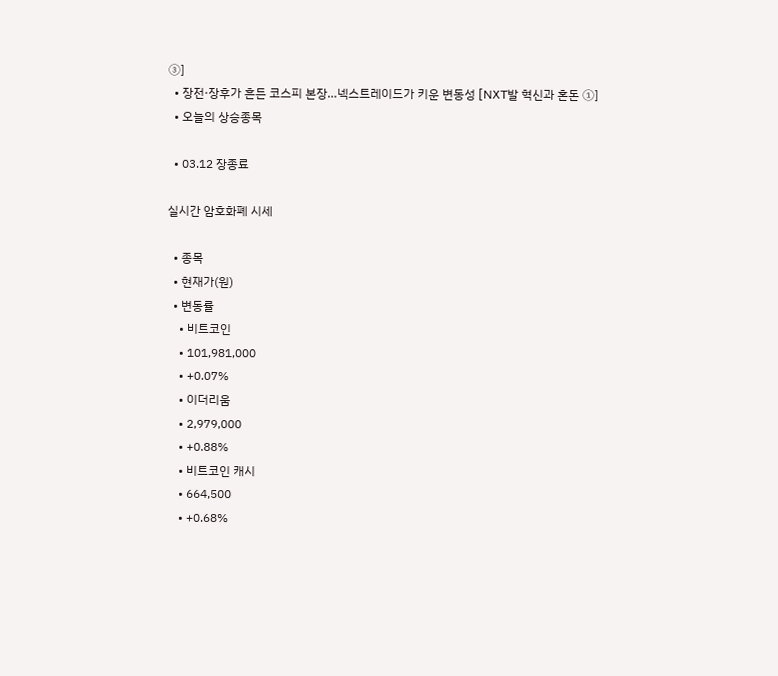③]
  • 장전·장후가 흔든 코스피 본장…넥스트레이드가 키운 변동성 [NXT발 혁신과 혼돈 ①]
  • 오늘의 상승종목

  • 03.12 장종료

실시간 암호화폐 시세

  • 종목
  • 현재가(원)
  • 변동률
    • 비트코인
    • 101,981,000
    • +0.07%
    • 이더리움
    • 2,979,000
    • +0.88%
    • 비트코인 캐시
    • 664,500
    • +0.68%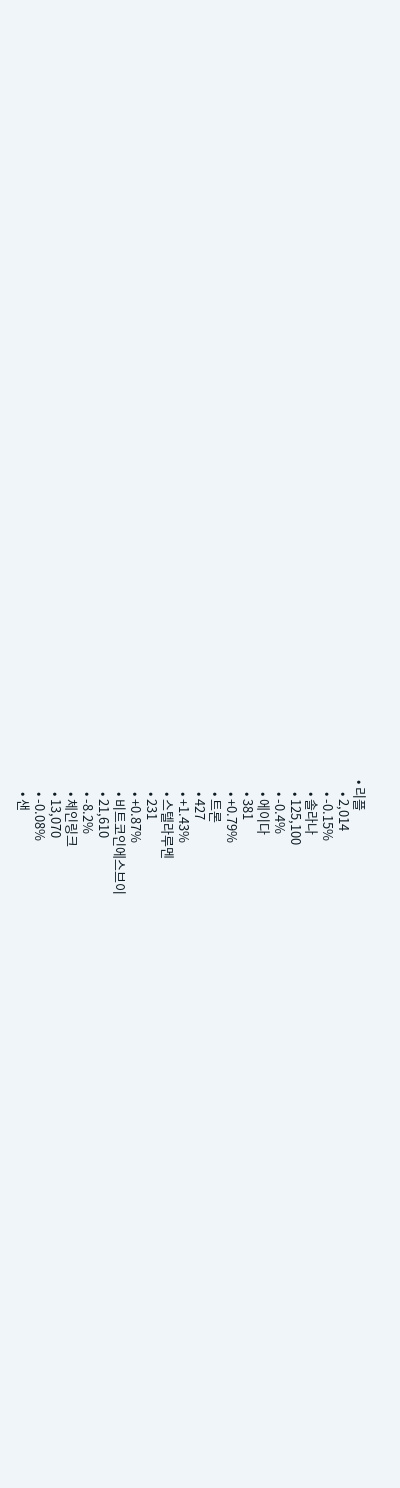• 리플
    • 2,014
    • -0.15%
    • 솔라나
    • 125,100
    • -0.4%
    • 에이다
    • 381
    • +0.79%
    • 트론
    • 427
    • +1.43%
    • 스텔라루멘
    • 231
    • +0.87%
    • 비트코인에스브이
    • 21,610
    • -8.2%
    • 체인링크
    • 13,070
    • -0.08%
    • 샌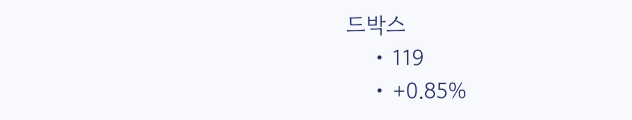드박스
    • 119
    • +0.85%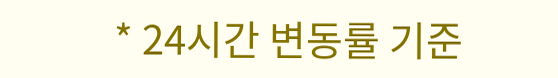* 24시간 변동률 기준